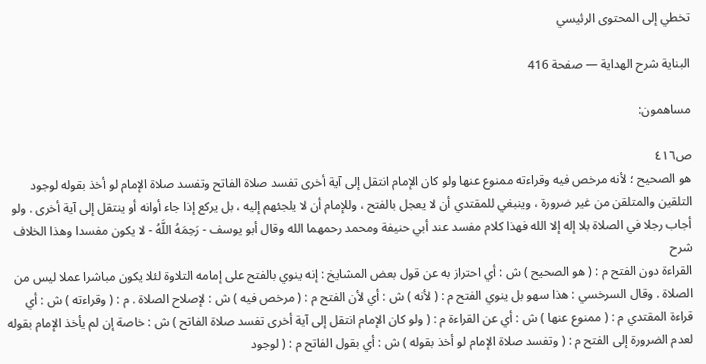تخطي إلى المحتوى الرئيسي

البناية شرح الهداية — صفحة 416

مساهمون:

ص٤١٦
هو الصحيح ؛ لأنه مرخص فيه وقراءته ممنوع عنها ولو كان الإمام انتقل إلى آية أخرى تفسد صلاة الفاتح وتفسد صلاة الإمام لو أخذ بقوله لوجود التلقين والمتلقن من غير ضرورة ، وينبغي للمقتدي أن لا يعجل بالفتح ، وللإمام أن لا يلجئهم إليه ، بل يركع إذا جاء أوانه أو ينتقل إلى آية أخرى . ولو أجاب رجلا في الصلاة بلا إله إلا الله فهذا كلام مفسد عند أبي حنيفة ومحمد رحمهما الله وقال أبو يوسف - رَحِمَهُ اللَّهُ - لا يكون مفسدا وهذا الخلاف
شرح
القراءة دون الفتح م : ( هو الصحيح ) ش : أي احتراز به عن قول بعض المشايخ : إنه ينوي بالفتح على إمامه التلاوة لئلا يكون مباشرا عملا ليس من الصلاة . وقال السرخسي : هذا سهو بل ينوي الفتح م : ( لأنه ) ش : أي لأن الفتح م : ( مرخص فيه ) ش : لإصلاح الصلاة . م : ( وقراءته ) ش : أي قراءة المقتدي م : ( ممنوع عنها ) ش : أي عن القراءة م : ( ولو كان الإمام انتقل إلى آية أخرى تفسد صلاة الفاتح ) ش : خاصة إن لم يأخذ الإمام بقوله لعدم الضرورة إلى الفتح م : ( وتفسد صلاة الإمام لو أخذ بقوله ) ش : أي بقول الفاتح م : ( لوجود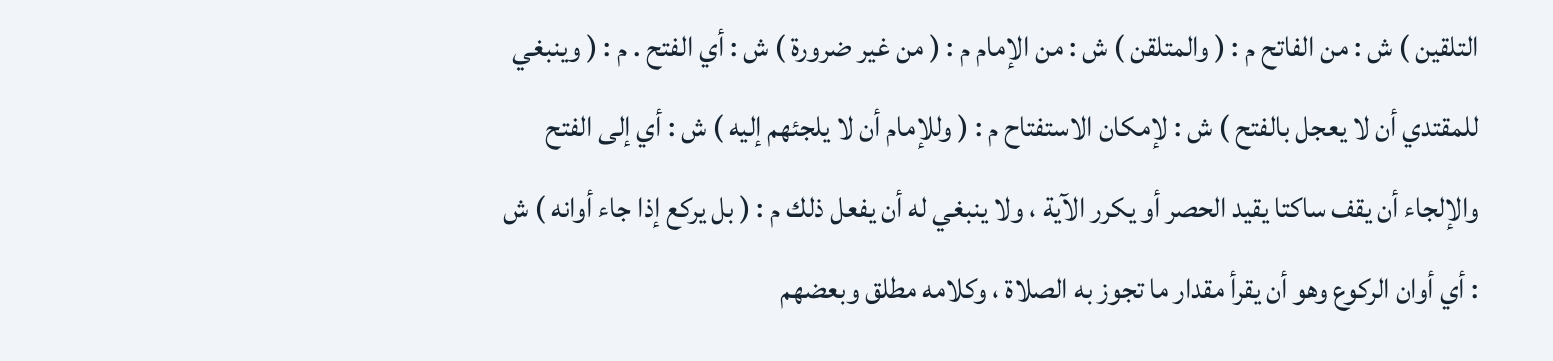التلقين ) ش : من الفاتح م : ( والمتلقن ) ش : من الإمام م : ( من غير ضرورة ) ش : أي الفتح . م : ( وينبغي للمقتدي أن لا يعجل بالفتح ) ش : لإمكان الاستفتاح م : ( وللإمام أن لا يلجئهم إليه ) ش : أي إلى الفتح والإلجاء أن يقف ساكتا يقيد الحصر أو يكرر الآية ، ولا ينبغي له أن يفعل ذلك م : ( بل يركع إذا جاء أوانه ) ش : أي أوان الركوع وهو أن يقرأ مقدار ما تجوز به الصلاة ، وكلامه مطلق وبعضهم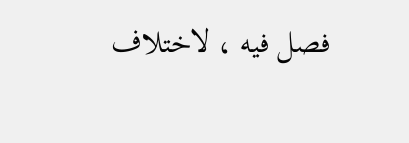فصل فيه ، لاختلاف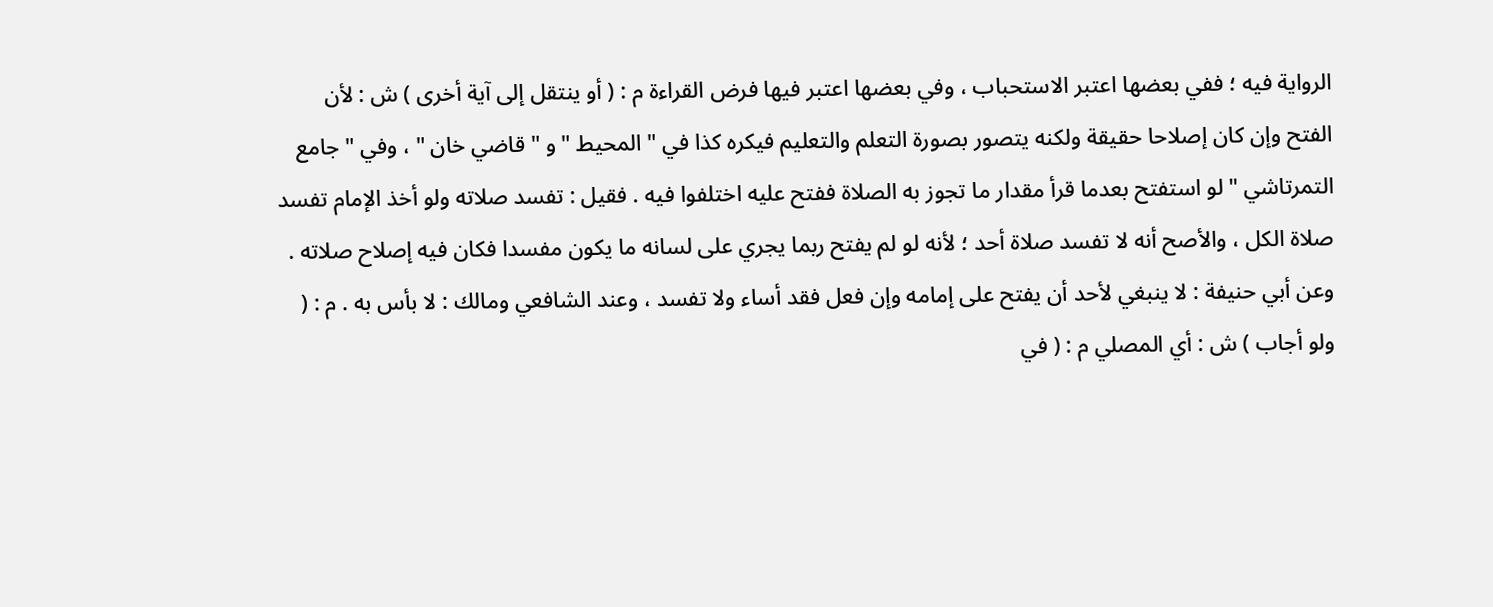الرواية فيه ؛ ففي بعضها اعتبر الاستحباب ، وفي بعضها اعتبر فيها فرض القراءة م : ( أو ينتقل إلى آية أخرى ) ش : لأن الفتح وإن كان إصلاحا حقيقة ولكنه يتصور بصورة التعلم والتعليم فيكره كذا في " المحيط " و " قاضي خان " ، وفي " جامع التمرتاشي " لو استفتح بعدما قرأ مقدار ما تجوز به الصلاة ففتح عليه اختلفوا فيه . فقيل : تفسد صلاته ولو أخذ الإمام تفسد صلاة الكل ، والأصح أنه لا تفسد صلاة أحد ؛ لأنه لو لم يفتح ربما يجري على لسانه ما يكون مفسدا فكان فيه إصلاح صلاته . وعن أبي حنيفة : لا ينبغي لأحد أن يفتح على إمامه وإن فعل فقد أساء ولا تفسد ، وعند الشافعي ومالك : لا بأس به . م : ( ولو أجاب ) ش : أي المصلي م : ( في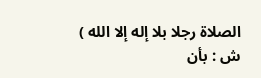الصلاة رجلا بلا إله إلا الله ) ش : بأن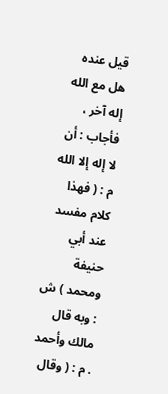قيل عنده هل مع الله إله آخر ، فأجاب : أن لا إله إلا الله م : ( فهذا كلام مفسد عند أبي حنيفة ومحمد ) ش : وبه قال مالك وأحمد . م : ( وقال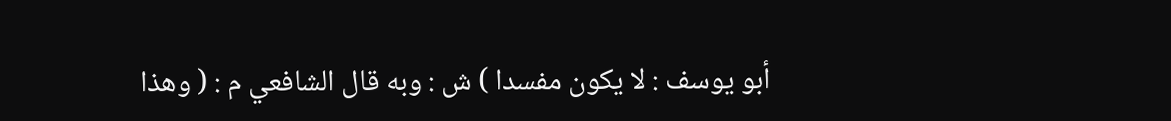أبو يوسف : لا يكون مفسدا ) ش : وبه قال الشافعي م : ( وهذا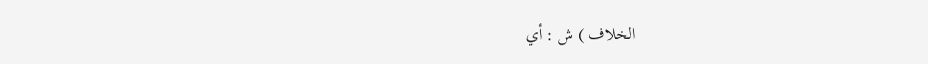الخلاف ) ش : أي